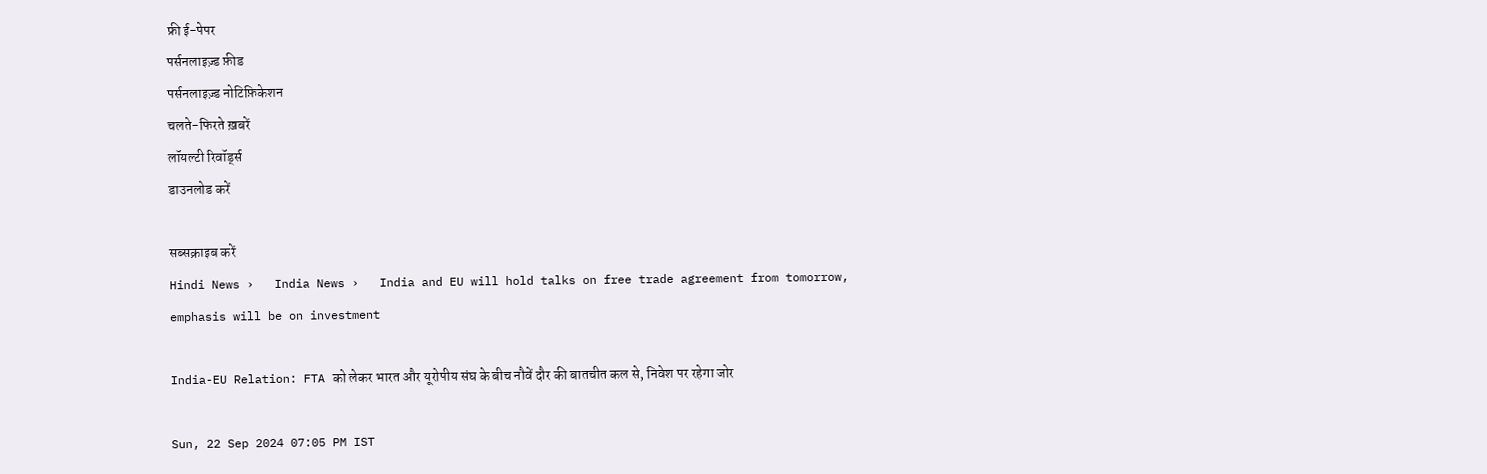फ्री ई-पेपर
पर्सनलाइज़्ड फ़ीड
पर्सनलाइज़्ड नोटिफ़िकेशन
चलते-फिरते ख़बरें
लॉयल्टी रिवॉर्ड्स
डाउनलोड करें

सब्सक्राइब करें
Hindi News ›   India News ›   India and EU will hold talks on free trade agreement from tomorrow, emphasis will be on investment

India-EU Relation: FTA को लेकर भारत और यूरोपीय संघ के बीच नौवें दौर की बातचीत कल से, निवेश पर रहेगा जोर

Sun, 22 Sep 2024 07:05 PM IST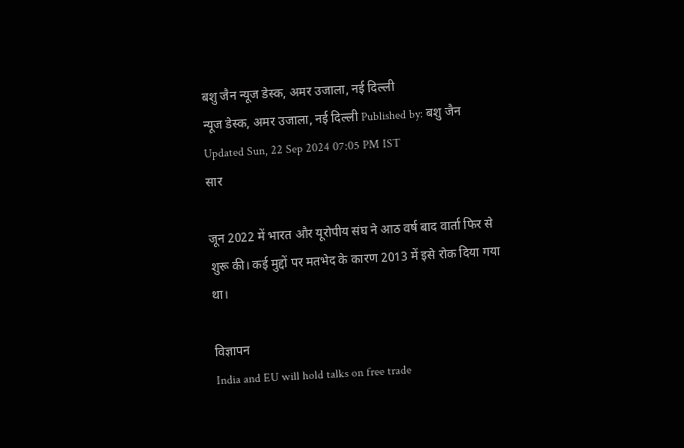बशु जैन न्यूज डेस्क, अमर उजाला, नई दिल्ली
न्यूज डेस्क, अमर उजाला, नई दिल्ली Published by: बशु जैन Updated Sun, 22 Sep 2024 07:05 PM IST
सार

जून 2022 में भारत और यूरोपीय संघ ने आठ वर्ष बाद वार्ता फिर से शुरू की। कई मुद्दों पर मतभेद के कारण 2013 में इसे रोक दिया गया था।

विज्ञापन
India and EU will hold talks on free trade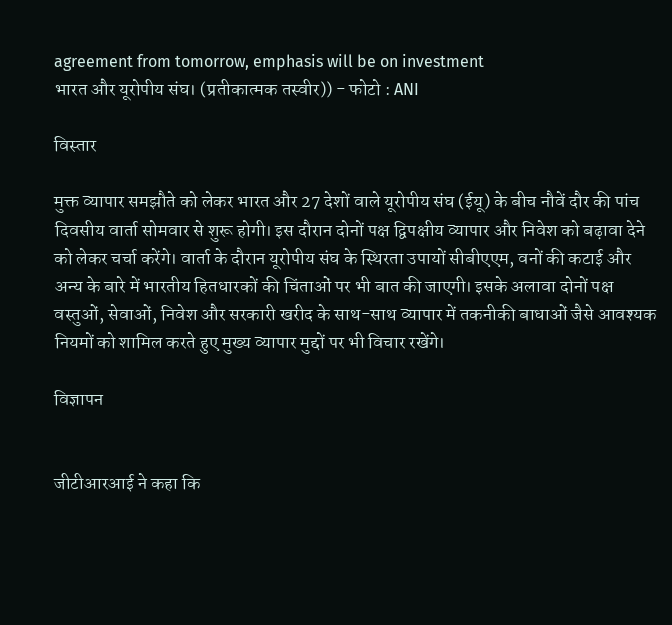agreement from tomorrow, emphasis will be on investment
भारत और यूरोपीय संघ। (प्रतीकात्मक तस्वीर)) - फोटो : ANI

विस्तार

मुक्त व्यापार समझौते को लेकर भारत और 27 देशों वाले यूरोपीय संघ (ईयू) के बीच नौवें दौर की पांच दिवसीय वार्ता सोमवार से शुरू होगी। इस दौरान दोनों पक्ष द्विपक्षीय व्यापार और निवेश को बढ़ावा देने को लेकर चर्चा करेंगे। वार्ता के दौरान यूरोपीय संघ के स्थिरता उपायों सीबीएएम, वनों की कटाई और अन्य के बारे में भारतीय हितधारकों की चिंताओं पर भी बात की जाएगी। इसके अलावा दोनों पक्ष वस्तुओं, सेवाओं, निवेश और सरकारी खरीद के साथ-साथ व्यापार में तकनीकी बाधाओं जैसे आवश्यक नियमों को शामिल करते हुए मुख्य व्यापार मुद्दों पर भी विचार रखेंगे।

विज्ञापन


जीटीआरआई ने कहा कि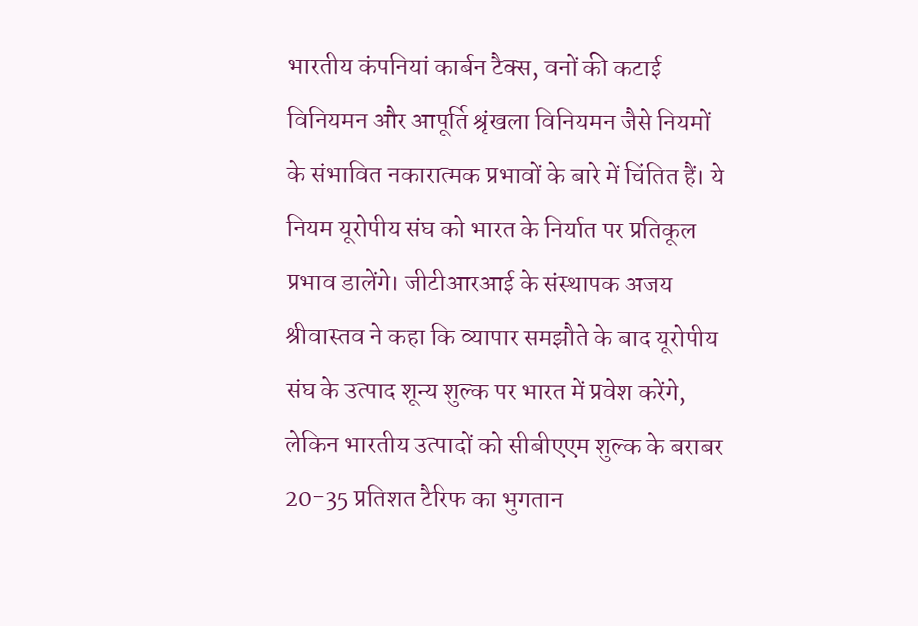भारतीय कंपनियां कार्बन टैक्स, वनों की कटाई विनियमन और आपूर्ति श्रृंखला विनियमन जैसे नियमों के संभावित नकारात्मक प्रभावों के बारे में चिंतित हैं। ये नियम यूरोपीय संघ को भारत के निर्यात पर प्रतिकूल प्रभाव डालेंगे। जीटीआरआई के संस्थापक अजय श्रीवास्तव ने कहा कि व्यापार समझौते के बाद यूरोपीय संघ के उत्पाद शून्य शुल्क पर भारत में प्रवेश करेंगे, लेकिन भारतीय उत्पादों को सीबीएएम शुल्क के बराबर 20-35 प्रतिशत टैरिफ का भुगतान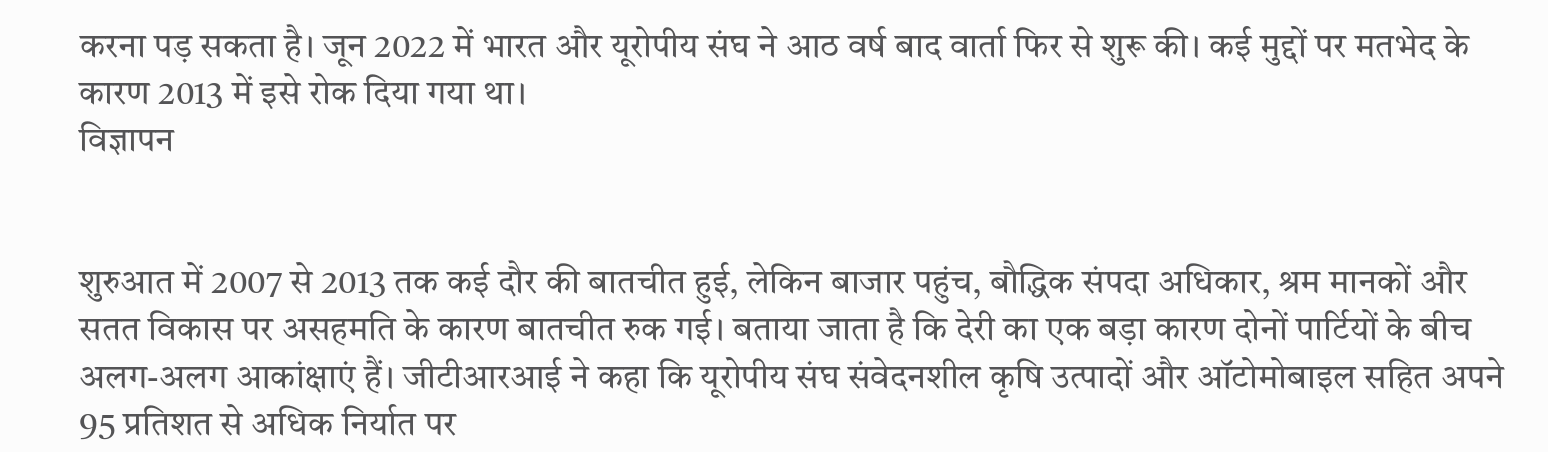करना पड़ सकता है। जून 2022 में भारत और यूरोपीय संघ ने आठ वर्ष बाद वार्ता फिर से शुरू की। कई मुद्दों पर मतभेद के कारण 2013 में इसे रोक दिया गया था।
विज्ञापन


शुरुआत में 2007 से 2013 तक कई दौर की बातचीत हुई, लेकिन बाजार पहुंच, बौद्धिक संपदा अधिकार, श्रम मानकों और सतत विकास पर असहमति के कारण बातचीत रुक गई। बताया जाता है कि देरी का एक बड़ा कारण दोनों पार्टियों के बीच अलग-अलग आकांक्षाएं हैं। जीटीआरआई ने कहा कि यूरोपीय संघ संवेदनशील कृषि उत्पादों और ऑटोमोबाइल सहित अपने 95 प्रतिशत से अधिक निर्यात पर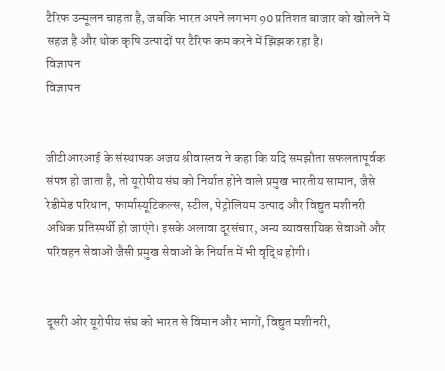टैरिफ उन्मूलन चाहता है, जबकि भारत अपने लगभग 90 प्रतिशत बाजार को खोलने में सहज है और थोक कृषि उत्पादों पर टैरिफ कम करने में झिझक रहा है।
विज्ञापन
विज्ञापन


जीटीआरआई के संस्थापक अजय श्रीवास्तव ने कहा कि यदि समझौता सफलतापूर्वक संपन्न हो जाता है, तो यूरोपीय संघ को निर्यात होने वाले प्रमुख भारतीय सामान, जैसे रेडीमेड परिधान, फार्मास्यूटिकल्स, स्टील, पेट्रोलियम उत्पाद और विद्युत मशीनरी अधिक प्रतिस्पर्धी हो जाएंगे। इसके अलावा दूरसंचार, अन्य व्यावसायिक सेवाओं और परिवहन सेवाओं जैसी प्रमुख सेवाओं के निर्यात में भी वृद्धि होगी।


दूसरी ओर यूरोपीय संघ को भारत से विमान और भागों, विद्युत मशीनरी,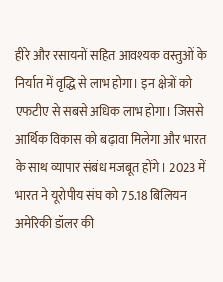हीरे और रसायनों सहित आवश्यक वस्तुओं के निर्यात में वृद्धि से लाभ होगा। इन क्षेत्रों को एफटीए से सबसे अधिक लाभ होगा। जिससे आर्थिक विकास को बढ़ावा मिलेगा और भारत के साथ व्यापार संबंध मजबूत होंगे। 2023 में भारत ने यूरोपीय संघ को 75.18 बिलियन अमेरिकी डॉलर की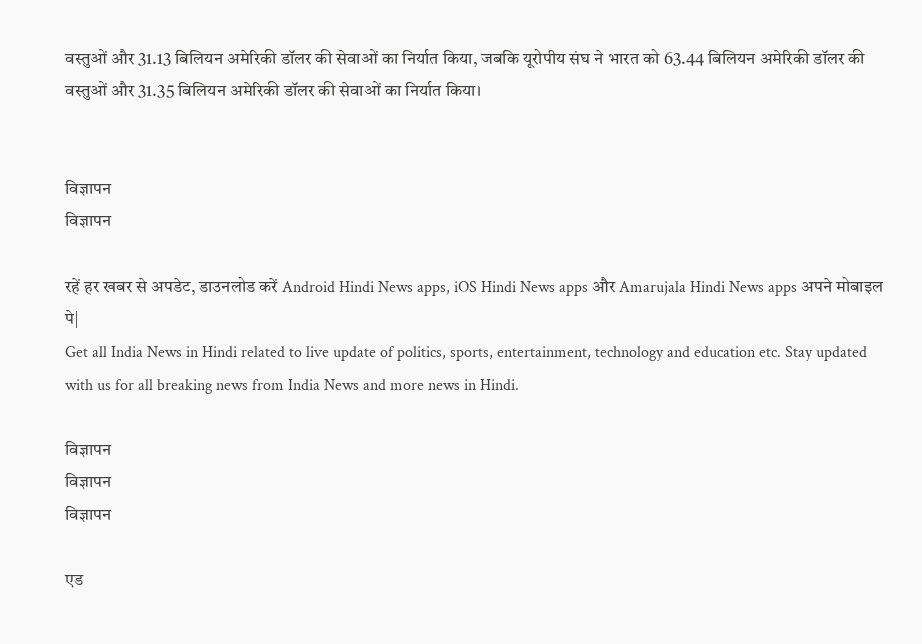वस्तुओं और 31.13 बिलियन अमेरिकी डॉलर की सेवाओं का निर्यात किया, जबकि यूरोपीय संघ ने भारत को 63.44 बिलियन अमेरिकी डॉलर की वस्तुओं और 31.35 बिलियन अमेरिकी डॉलर की सेवाओं का निर्यात किया।


विज्ञापन
विज्ञापन

रहें हर खबर से अपडेट, डाउनलोड करें Android Hindi News apps, iOS Hindi News apps और Amarujala Hindi News apps अपने मोबाइल पे|
Get all India News in Hindi related to live update of politics, sports, entertainment, technology and education etc. Stay updated with us for all breaking news from India News and more news in Hindi.

विज्ञापन
विज्ञापन
विज्ञापन

एड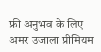फ्री अनुभव के लिए अमर उजाला प्रीमियम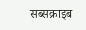सब्सक्राइब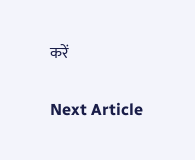करें

Next Article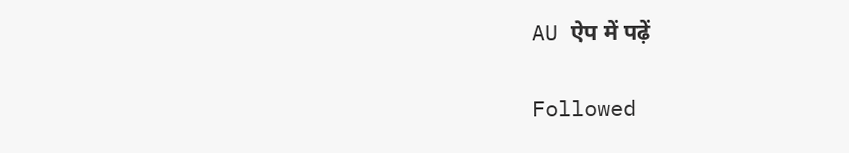AU ऐप में पढ़ें

Followed